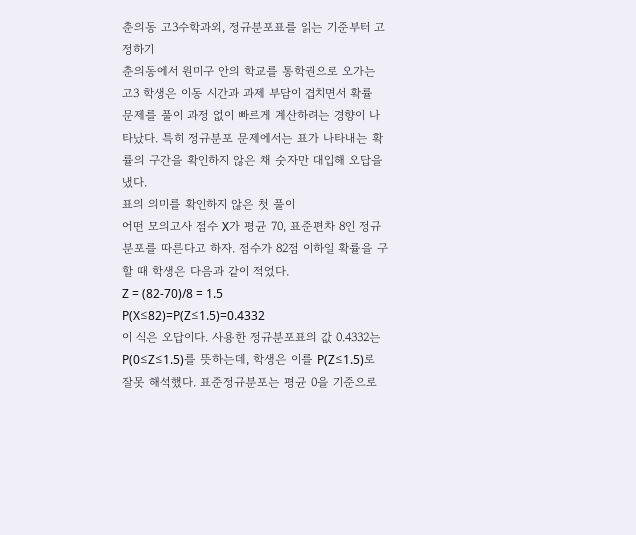춘의동 고3수학과외, 정규분포표를 읽는 기준부터 고정하기
춘의동에서 원미구 안의 학교를 통학권으로 오가는 고3 학생은 이동 시간과 과제 부담이 겹치면서 확률 문제를 풀이 과정 없이 빠르게 계산하려는 경향이 나타났다. 특히 정규분포 문제에서는 표가 나타내는 확률의 구간을 확인하지 않은 채 숫자만 대입해 오답을 냈다.
표의 의미를 확인하지 않은 첫 풀이
어떤 모의고사 점수 X가 평균 70, 표준편차 8인 정규분포를 따른다고 하자. 점수가 82점 이하일 확률을 구할 때 학생은 다음과 같이 적었다.
Z = (82-70)/8 = 1.5
P(X≤82)=P(Z≤1.5)=0.4332
이 식은 오답이다. 사용한 정규분포표의 값 0.4332는 P(0≤Z≤1.5)를 뜻하는데, 학생은 이를 P(Z≤1.5)로 잘못 해석했다. 표준정규분포는 평균 0을 기준으로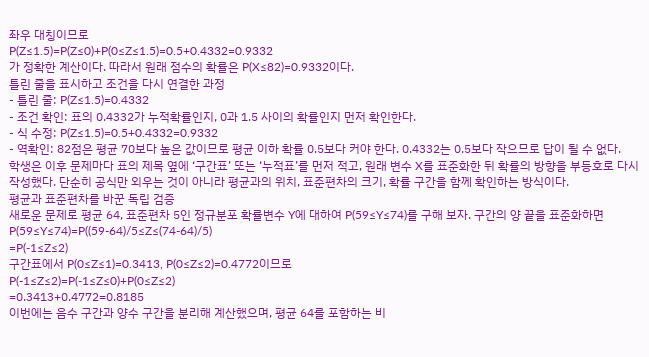좌우 대칭이므로
P(Z≤1.5)=P(Z≤0)+P(0≤Z≤1.5)=0.5+0.4332=0.9332
가 정확한 계산이다. 따라서 원래 점수의 확률은 P(X≤82)=0.9332이다.
틀린 줄을 표시하고 조건을 다시 연결한 과정
- 틀린 줄: P(Z≤1.5)=0.4332
- 조건 확인: 표의 0.4332가 누적확률인지, 0과 1.5 사이의 확률인지 먼저 확인한다.
- 식 수정: P(Z≤1.5)=0.5+0.4332=0.9332
- 역확인: 82점은 평균 70보다 높은 값이므로 평균 이하 확률 0.5보다 커야 한다. 0.4332는 0.5보다 작으므로 답이 될 수 없다.
학생은 이후 문제마다 표의 제목 옆에 ‘구간표’ 또는 ‘누적표’를 먼저 적고, 원래 변수 X를 표준화한 뒤 확률의 방향을 부등호로 다시 작성했다. 단순히 공식만 외우는 것이 아니라 평균과의 위치, 표준편차의 크기, 확률 구간을 함께 확인하는 방식이다.
평균과 표준편차를 바꾼 독립 검증
새로운 문제로 평균 64, 표준편차 5인 정규분포 확률변수 Y에 대하여 P(59≤Y≤74)를 구해 보자. 구간의 양 끝을 표준화하면
P(59≤Y≤74)=P((59-64)/5≤Z≤(74-64)/5)
=P(-1≤Z≤2)
구간표에서 P(0≤Z≤1)=0.3413, P(0≤Z≤2)=0.4772이므로
P(-1≤Z≤2)=P(-1≤Z≤0)+P(0≤Z≤2)
=0.3413+0.4772=0.8185
이번에는 음수 구간과 양수 구간을 분리해 계산했으며, 평균 64를 포함하는 비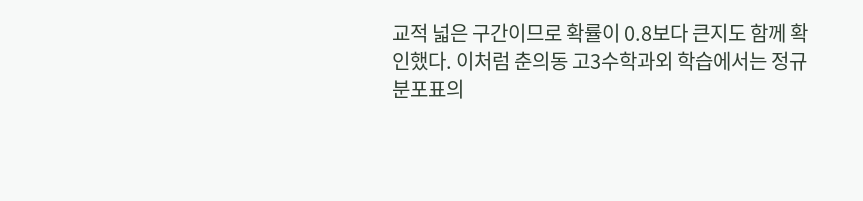교적 넓은 구간이므로 확률이 0.8보다 큰지도 함께 확인했다. 이처럼 춘의동 고3수학과외 학습에서는 정규분포표의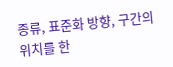종류, 표준화 방향, 구간의 위치를 한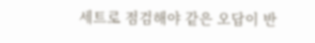세트로 점검해야 같은 오답이 반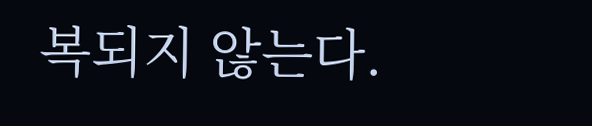복되지 않는다.